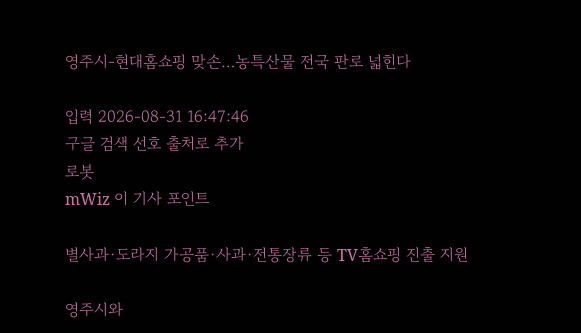영주시-현대홈쇼핑 맞손…농특산물 전국 판로 넓힌다

입력 2026-08-31 16:47:46
구글 검색 선호 출처로 추가
로봇
mWiz 이 기사 포인트

별사과·도라지 가공품·사과·전통장류 등 TV홈쇼핑 진출 지원

영주시와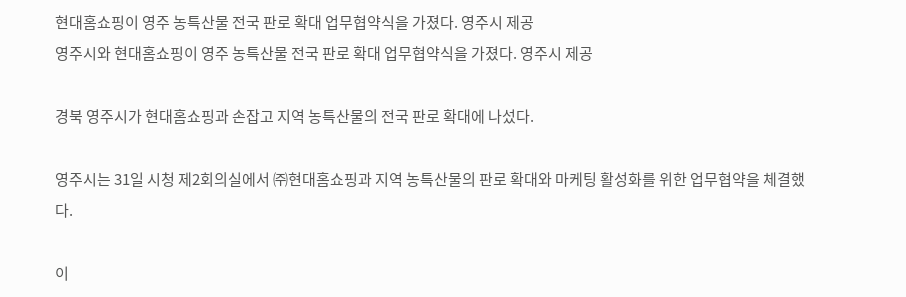현대홈쇼핑이 영주 농특산물 전국 판로 확대 업무협약식을 가졌다. 영주시 제공
영주시와 현대홈쇼핑이 영주 농특산물 전국 판로 확대 업무협약식을 가졌다. 영주시 제공

경북 영주시가 현대홈쇼핑과 손잡고 지역 농특산물의 전국 판로 확대에 나섰다.

영주시는 31일 시청 제2회의실에서 ㈜현대홈쇼핑과 지역 농특산물의 판로 확대와 마케팅 활성화를 위한 업무협약을 체결했다.

이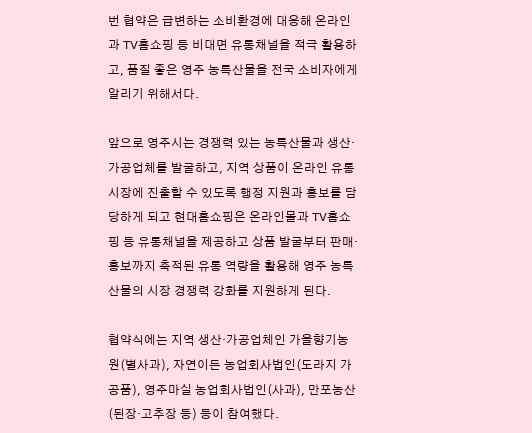번 협약은 급변하는 소비환경에 대응해 온라인과 TV홈쇼핑 등 비대면 유통채널을 적극 활용하고, 품질 좋은 영주 농특산물을 전국 소비자에게 알리기 위해서다.

앞으로 영주시는 경쟁력 있는 농특산물과 생산·가공업체를 발굴하고, 지역 상품이 온라인 유통시장에 진출할 수 있도록 행정 지원과 홍보를 담당하게 되고 현대홈쇼핑은 온라인몰과 TV홈쇼핑 등 유통채널을 제공하고 상품 발굴부터 판매·홍보까지 축적된 유통 역량을 활용해 영주 농특산물의 시장 경쟁력 강화를 지원하게 된다.

협약식에는 지역 생산·가공업체인 가을향기농원(별사과), 자연이든 농업회사법인(도라지 가공품), 영주마실 농업회사법인(사과), 만포농산(된장·고추장 등) 등이 참여했다.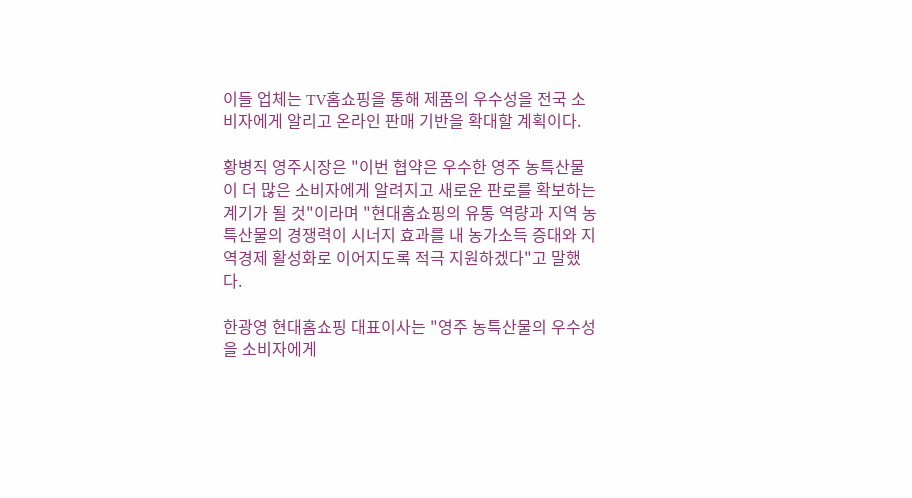이들 업체는 TV홈쇼핑을 통해 제품의 우수성을 전국 소비자에게 알리고 온라인 판매 기반을 확대할 계획이다.

황병직 영주시장은 "이번 협약은 우수한 영주 농특산물이 더 많은 소비자에게 알려지고 새로운 판로를 확보하는 계기가 될 것"이라며 "현대홈쇼핑의 유통 역량과 지역 농특산물의 경쟁력이 시너지 효과를 내 농가소득 증대와 지역경제 활성화로 이어지도록 적극 지원하겠다"고 말했다.

한광영 현대홈쇼핑 대표이사는 "영주 농특산물의 우수성을 소비자에게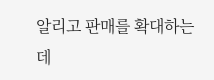알리고 판매를 확대하는 데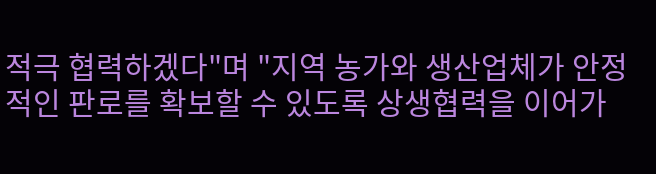적극 협력하겠다"며 "지역 농가와 생산업체가 안정적인 판로를 확보할 수 있도록 상생협력을 이어가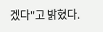겠다"고 밝혔다.